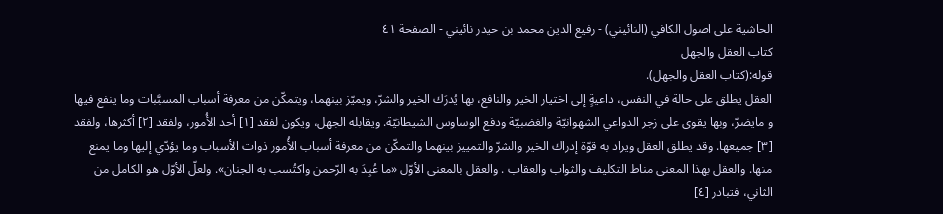الحاشية علی اصول الكافي (النائيني) - رفيع الدين محمد بن حيدر نائيني - الصفحة ٤١
كتاب العقل والجهل
قوله:(كتاب العقل والجهل).
العقل يطلق على حالة في النفس، داعيةٍ إلى اختيار الخير والنافع، بها يُدرَك الخير والشرّ، ويميّز بينهما، ويتمكّن من معرفة أسباب المسبَّبات وما ينفع فيها و مايضرّ، وبها يقوى على زجر الدواعي الشهوانيّة والغضبيّة ودفع الوساوس الشيطانيّة. ويقابله الجهل، ويكون لفقد [١] أحد الأُمور، ولفقد [٢] أكثرها، ولفقد [٣] جميعها. وقد يطلق العقل ويراد به قوّة إدراك الخير والشرّ والتمييز بينهما والتمكّن من معرفة أسباب الأُمور ذوات الأسباب وما يؤدّي إليها وما يمنع منها. والعقل بهذا المعنى مناط التكليف والثواب والعقاب . والعقل بالمعنى الأوّل «ما عُبِدَ به الرّحمن واكتُسب به الجنان». ولعلّ الأوّل هو الكامل من الثاني، فتبادر [٤]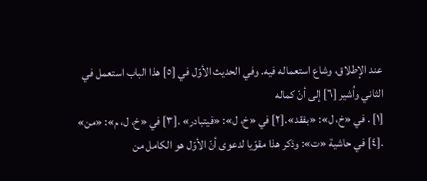عند الإطلاق، وشاع استعماله فيه. وفي الحديث الأوّل في [٥] هذا الباب استعمل في الثاني واُشير [٦] إلى أنّ كماله
[١] . في «خ، ل»: «بفقد».[٢] في «خ، ل»: «فيتبادر» .[٣] في «خ، ل، م»: «من» .[٤] في حاشية «ت»: وذكر هذا مقوّيا لدعوى أنّ الأوّل هو الكامل من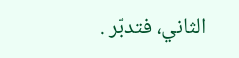الثاني، فتدبّر .